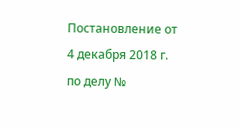Постановление от 4 декабря 2018 г. по делу №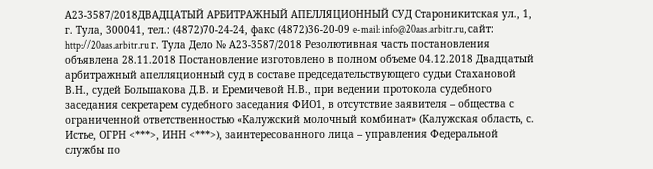А23-3587/2018ДВАДЦАТЫЙ АРБИТРАЖНЫЙ АПЕЛЛЯЦИОННЫЙ СУД Староникитская ул., 1, г. Тула, 300041, тел.: (4872)70-24-24, факс (4872)36-20-09 e-mail: info@20aas.arbitr.ru, сайт: http://20aas.arbitr.ru г. Тула Дело № А23-3587/2018 Резолютивная часть постановления объявлена 28.11.2018 Постановление изготовлено в полном объеме 04.12.2018 Двадцатый арбитражный апелляционный суд в составе председательствующего судьи Стахановой В.Н., судей Большакова Д.В. и Еремичевой Н.В., при ведении протокола судебного заседания секретарем судебного заседания ФИО1, в отсутствие заявителя – общества с ограниченной ответственностью «Калужский молочный комбинат» (Калужская область, с. Истье, ОГРН <***>, ИНН <***>), заинтересованного лица – управления Федеральной службы по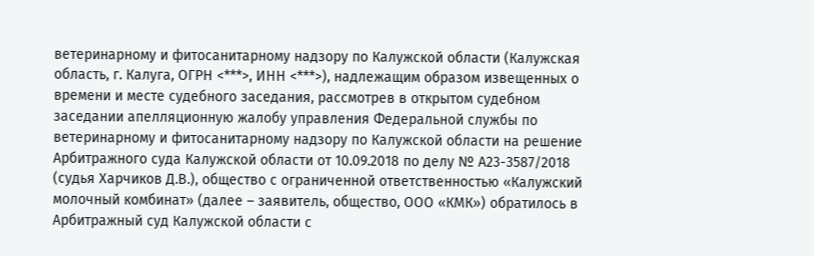ветеринарному и фитосанитарному надзору по Калужской области (Калужская область, г. Калуга, ОГРН <***>, ИНН <***>), надлежащим образом извещенных о времени и месте судебного заседания, рассмотрев в открытом судебном заседании апелляционную жалобу управления Федеральной службы по ветеринарному и фитосанитарному надзору по Калужской области на решение Арбитражного суда Калужской области от 10.09.2018 по делу № А23-3587/2018 (судья Харчиков Д.В.), общество с ограниченной ответственностью «Калужский молочный комбинат» (далее – заявитель, общество, ООО «КМК») обратилось в Арбитражный суд Калужской области с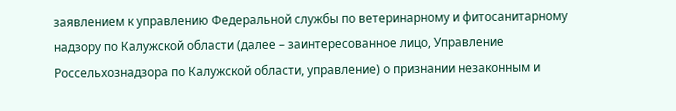заявлением к управлению Федеральной службы по ветеринарному и фитосанитарному надзору по Калужской области (далее – заинтересованное лицо, Управление Россельхознадзора по Калужской области, управление) о признании незаконным и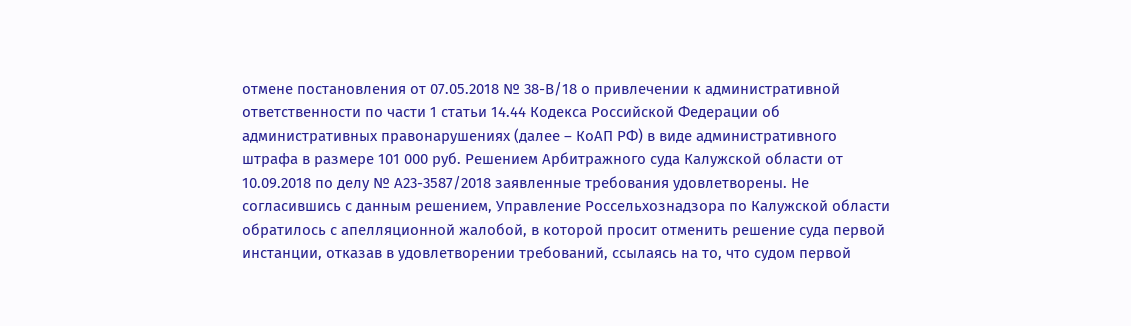отмене постановления от 07.05.2018 № 38-В/18 о привлечении к административной ответственности по части 1 статьи 14.44 Кодекса Российской Федерации об административных правонарушениях (далее – КоАП РФ) в виде административного штрафа в размере 101 000 руб. Решением Арбитражного суда Калужской области от 10.09.2018 по делу № А23-3587/2018 заявленные требования удовлетворены. Не согласившись с данным решением, Управление Россельхознадзора по Калужской области обратилось с апелляционной жалобой, в которой просит отменить решение суда первой инстанции, отказав в удовлетворении требований, ссылаясь на то, что судом первой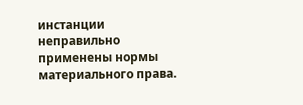инстанции неправильно применены нормы материального права.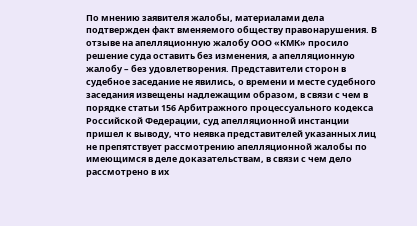По мнению заявителя жалобы, материалами дела подтвержден факт вменяемого обществу правонарушения. В отзыве на апелляционную жалобу ООО «КМК» просило решение суда оставить без изменения, а апелляционную жалобу – без удовлетворения. Представители сторон в судебное заседание не явились, о времени и месте судебного заседания извещены надлежащим образом, в связи с чем в порядке статьи 156 Арбитражного процессуального кодекса Российской Федерации, суд апелляционной инстанции пришел к выводу, что неявка представителей указанных лиц не препятствует рассмотрению апелляционной жалобы по имеющимся в деле доказательствам, в связи с чем дело рассмотрено в их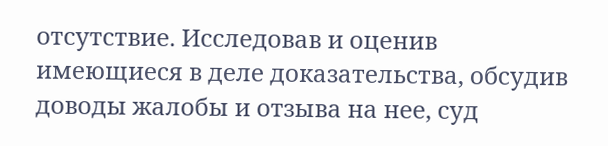отсутствие. Исследовав и оценив имеющиеся в деле доказательства, обсудив доводы жалобы и отзыва на нее, суд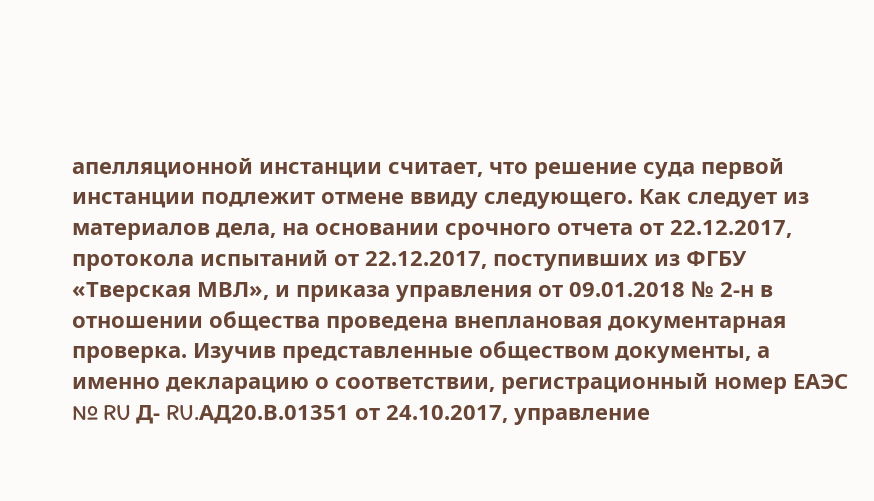апелляционной инстанции считает, что решение суда первой инстанции подлежит отмене ввиду следующего. Как следует из материалов дела, на основании срочного отчета от 22.12.2017, протокола испытаний от 22.12.2017, поступивших из ФГБУ «Тверская МВЛ», и приказа управления от 09.01.2018 № 2-н в отношении общества проведена внеплановая документарная проверка. Изучив представленные обществом документы, а именно декларацию о соответствии, регистрационный номер ЕАЭС № RU Д- RU.АД20.В.01351 от 24.10.2017, управление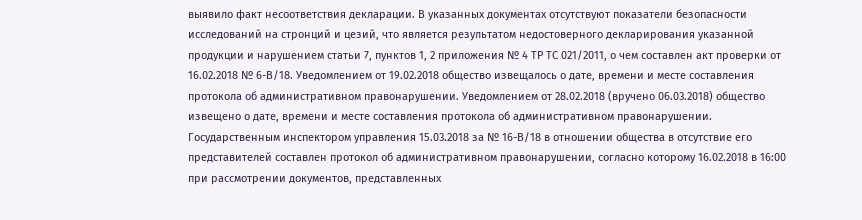выявило факт несоответствия декларации. В указанных документах отсутствуют показатели безопасности исследований на стронций и цезий, что является результатом недостоверного декларирования указанной продукции и нарушением статьи 7, пунктов 1, 2 приложения № 4 ТР ТС 021/2011, о чем составлен акт проверки от 16.02.2018 № 6-В/18. Уведомлением от 19.02.2018 общество извещалось о дате, времени и месте составления протокола об административном правонарушении. Уведомлением от 28.02.2018 (вручено 06.03.2018) общество извещено о дате, времени и месте составления протокола об административном правонарушении. Государственным инспектором управления 15.03.2018 за № 16-В/18 в отношении общества в отсутствие его представителей составлен протокол об административном правонарушении, согласно которому 16.02.2018 в 16:00 при рассмотрении документов, представленных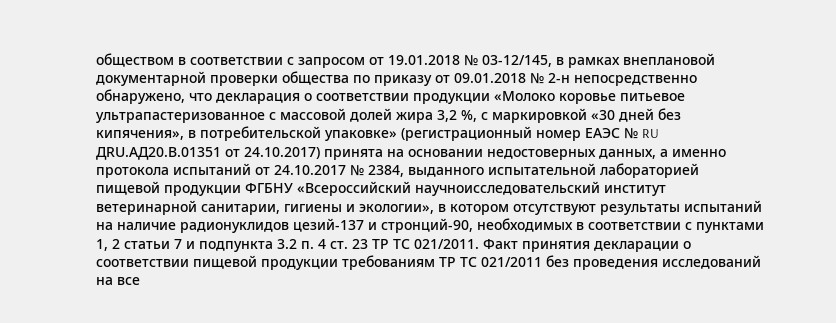обществом в соответствии с запросом от 19.01.2018 № 03-12/145, в рамках внеплановой документарной проверки общества по приказу от 09.01.2018 № 2-н непосредственно обнаружено, что декларация о соответствии продукции «Молоко коровье питьевое ультрапастеризованное с массовой долей жира 3,2 %, с маркировкой «30 дней без кипячения», в потребительской упаковке» (регистрационный номер ЕАЭС № RU ДRU.АД20.В.01351 от 24.10.2017) принята на основании недостоверных данных, а именно протокола испытаний от 24.10.2017 № 2384, выданного испытательной лабораторией пищевой продукции ФГБНУ «Всероссийский научноисследовательский институт ветеринарной санитарии, гигиены и экологии», в котором отсутствуют результаты испытаний на наличие радионуклидов цезий-137 и стронций-90, необходимых в соответствии с пунктами 1, 2 статьи 7 и подпункта 3.2 п. 4 ст. 23 ТР ТС 021/2011. Факт принятия декларации о соответствии пищевой продукции требованиям ТР ТС 021/2011 без проведения исследований на все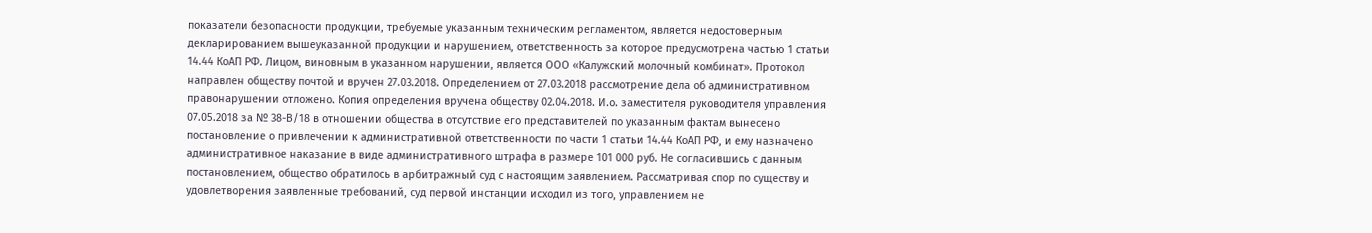показатели безопасности продукции, требуемые указанным техническим регламентом, является недостоверным декларированием вышеуказанной продукции и нарушением, ответственность за которое предусмотрена частью 1 статьи 14.44 КоАП РФ. Лицом, виновным в указанном нарушении, является ООО «Калужский молочный комбинат». Протокол направлен обществу почтой и вручен 27.03.2018. Определением от 27.03.2018 рассмотрение дела об административном правонарушении отложено. Копия определения вручена обществу 02.04.2018. И.о. заместителя руководителя управления 07.05.2018 за № 38-В/18 в отношении общества в отсутствие его представителей по указанным фактам вынесено постановление о привлечении к административной ответственности по части 1 статьи 14.44 КоАП РФ, и ему назначено административное наказание в виде административного штрафа в размере 101 000 руб. Не согласившись с данным постановлением, общество обратилось в арбитражный суд с настоящим заявлением. Рассматривая спор по существу и удовлетворения заявленные требований, суд первой инстанции исходил из того, управлением не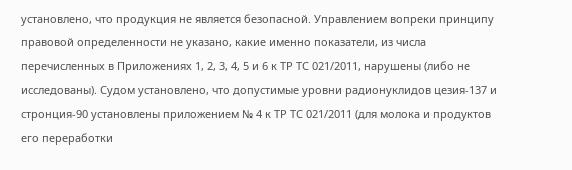установлено, что продукция не является безопасной. Управлением вопреки принципу правовой определенности не указано, какие именно показатели, из числа перечисленных в Приложениях 1, 2, 3, 4, 5 и 6 к ТР ТС 021/2011, нарушены (либо не исследованы). Судом установлено, что допустимые уровни радионуклидов цезия-137 и стронция-90 установлены приложением № 4 к ТР ТС 021/2011 (для молока и продуктов его переработки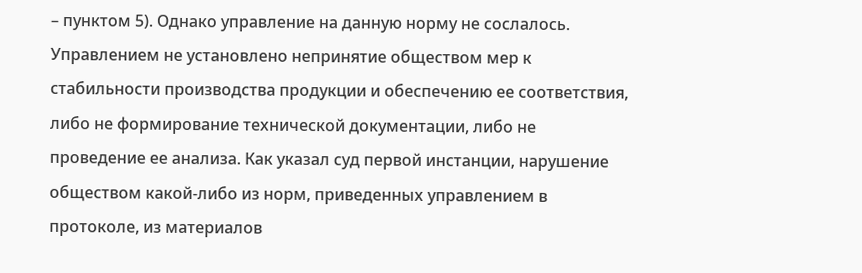– пунктом 5). Однако управление на данную норму не сослалось. Управлением не установлено непринятие обществом мер к стабильности производства продукции и обеспечению ее соответствия, либо не формирование технической документации, либо не проведение ее анализа. Как указал суд первой инстанции, нарушение обществом какой-либо из норм, приведенных управлением в протоколе, из материалов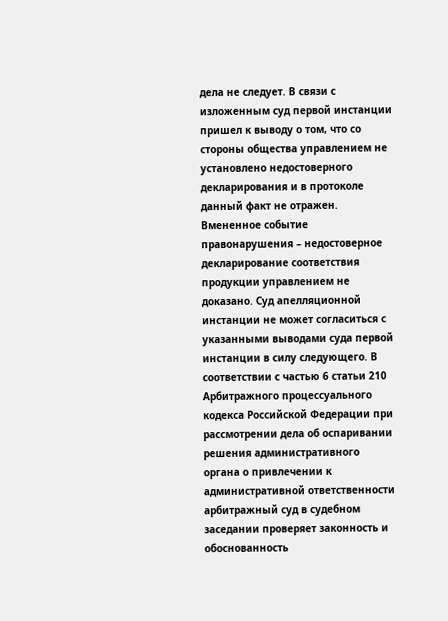дела не следует. В связи с изложенным суд первой инстанции пришел к выводу о том, что со стороны общества управлением не установлено недостоверного декларирования и в протоколе данный факт не отражен. Вмененное событие правонарушения – недостоверное декларирование соответствия продукции управлением не доказано. Суд апелляционной инстанции не может согласиться с указанными выводами суда первой инстанции в силу следующего. В соответствии с частью 6 статьи 210 Арбитражного процессуального кодекса Российской Федерации при рассмотрении дела об оспаривании решения административного органа о привлечении к административной ответственности арбитражный суд в судебном заседании проверяет законность и обоснованность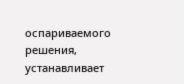оспариваемого решения, устанавливает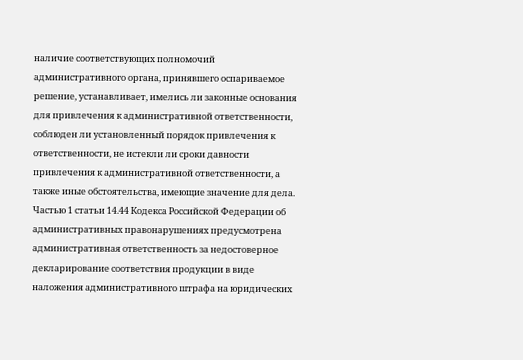наличие соответствующих полномочий административного органа, принявшего оспариваемое решение, устанавливает, имелись ли законные основания для привлечения к административной ответственности, соблюден ли установленный порядок привлечения к ответственности, не истекли ли сроки давности привлечения к административной ответственности, а также иные обстоятельства, имеющие значение для дела. Частью 1 статьи 14.44 Кодекса Российской Федерации об административных правонарушениях предусмотрена административная ответственность за недостоверное декларирование соответствия продукции в виде наложения административного штрафа на юридических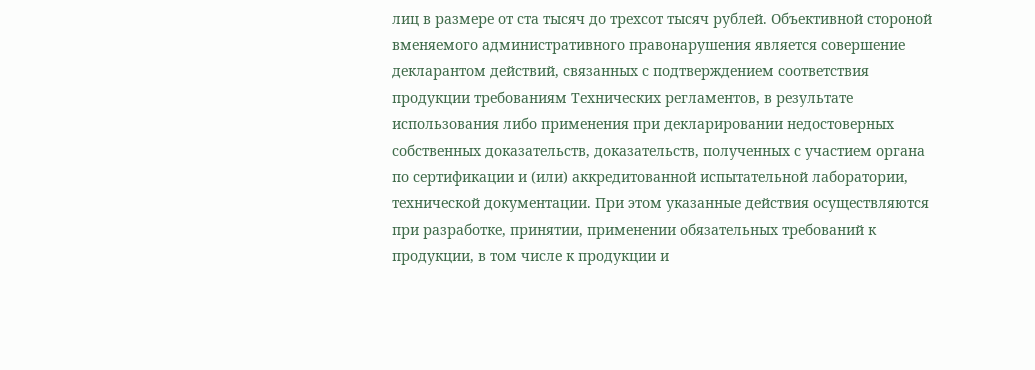лиц в размере от ста тысяч до трехсот тысяч рублей. Объективной стороной вменяемого административного правонарушения является совершение декларантом действий, связанных с подтверждением соответствия продукции требованиям Технических регламентов, в результате использования либо применения при декларировании недостоверных собственных доказательств, доказательств, полученных с участием органа по сертификации и (или) аккредитованной испытательной лаборатории, технической документации. При этом указанные действия осуществляются при разработке, принятии, применении обязательных требований к продукции, в том числе к продукции и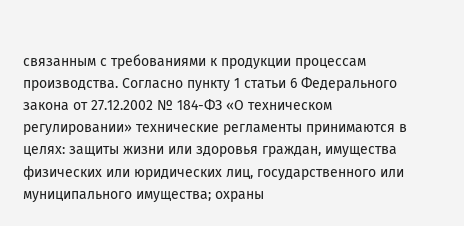связанным с требованиями к продукции процессам производства. Согласно пункту 1 статьи 6 Федерального закона от 27.12.2002 № 184-ФЗ «О техническом регулировании» технические регламенты принимаются в целях: защиты жизни или здоровья граждан, имущества физических или юридических лиц, государственного или муниципального имущества; охраны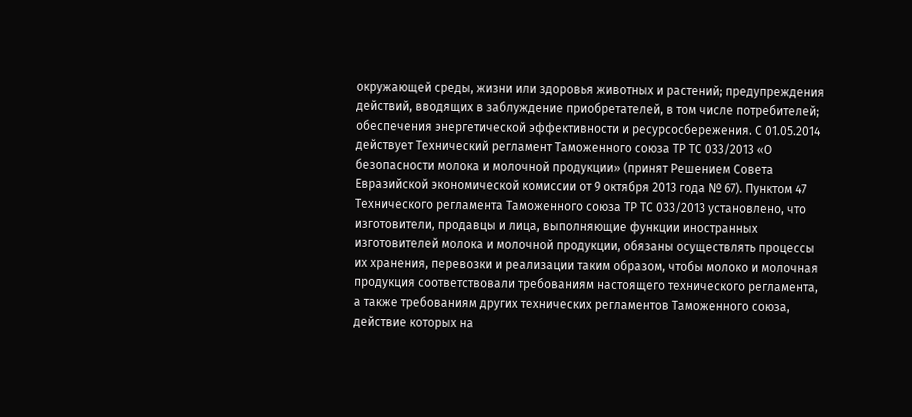окружающей среды, жизни или здоровья животных и растений; предупреждения действий, вводящих в заблуждение приобретателей, в том числе потребителей; обеспечения энергетической эффективности и ресурсосбережения. С 01.05.2014 действует Технический регламент Таможенного союза ТР ТС 033/2013 «О безопасности молока и молочной продукции» (принят Решением Совета Евразийской экономической комиссии от 9 октября 2013 года № 67). Пунктом 47 Технического регламента Таможенного союза ТР ТС 033/2013 установлено, что изготовители, продавцы и лица, выполняющие функции иностранных изготовителей молока и молочной продукции, обязаны осуществлять процессы их хранения, перевозки и реализации таким образом, чтобы молоко и молочная продукция соответствовали требованиям настоящего технического регламента, а также требованиям других технических регламентов Таможенного союза, действие которых на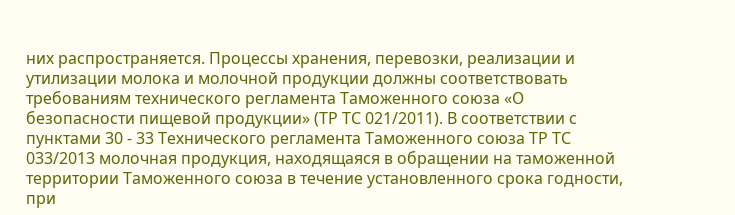них распространяется. Процессы хранения, перевозки, реализации и утилизации молока и молочной продукции должны соответствовать требованиям технического регламента Таможенного союза «О безопасности пищевой продукции» (ТР ТС 021/2011). В соответствии с пунктами 30 - 33 Технического регламента Таможенного союза ТР ТС 033/2013 молочная продукция, находящаяся в обращении на таможенной территории Таможенного союза в течение установленного срока годности, при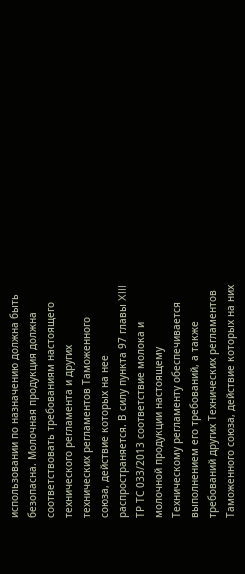использовании по назначению должна быть безопасна. Молочная продукция должна соответствовать требованиям настоящего технического регламента и других технических регламентов Таможенного союза, действие которых на нее распространяется. В силу пункта 97 главы XIII ТР ТС 033/2013 соответствие молока и молочной продукции настоящему Техническому регламенту обеспечивается выполнением его требований, а также требований других Технических регламентов Таможенного союза, действие которых на них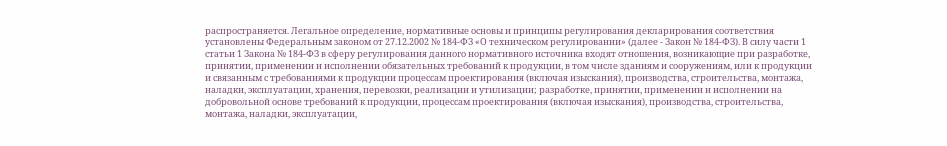распространяется. Легальное определение, нормативные основы и принципы регулирования декларирования соответствия установлены Федеральным законом от 27.12.2002 № 184-ФЗ «О техническом регулировании» (далее - Закон № 184-ФЗ). В силу части 1 статьи 1 Закона № 184-ФЗ в сферу регулирования данного нормативного источника входят отношения, возникающие при разработке, принятии, применении и исполнении обязательных требований к продукции, в том числе зданиям и сооружениям, или к продукции и связанным с требованиями к продукции процессам проектирования (включая изыскания), производства, строительства, монтажа, наладки, эксплуатации, хранения, перевозки, реализации и утилизации; разработке, принятии, применении и исполнении на добровольной основе требований к продукции, процессам проектирования (включая изыскания), производства, строительства, монтажа, наладки, эксплуатации,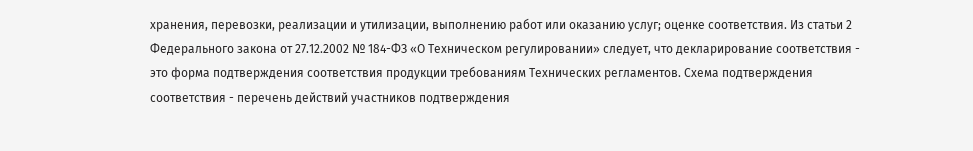хранения, перевозки, реализации и утилизации, выполнению работ или оказанию услуг; оценке соответствия. Из статьи 2 Федерального закона от 27.12.2002 № 184-ФЗ «О Техническом регулировании» следует, что декларирование соответствия - это форма подтверждения соответствия продукции требованиям Технических регламентов. Схема подтверждения соответствия - перечень действий участников подтверждения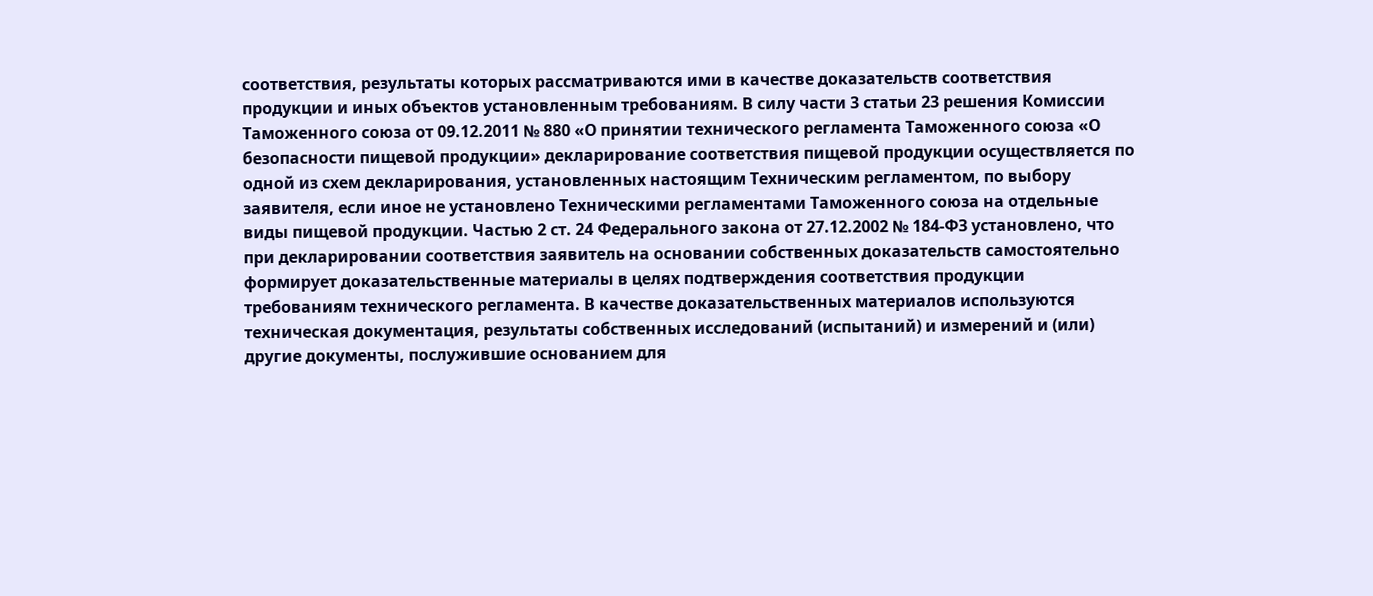соответствия, результаты которых рассматриваются ими в качестве доказательств соответствия продукции и иных объектов установленным требованиям. В силу части 3 статьи 23 решения Комиссии Таможенного союза от 09.12.2011 № 880 «О принятии технического регламента Таможенного союза «О безопасности пищевой продукции» декларирование соответствия пищевой продукции осуществляется по одной из схем декларирования, установленных настоящим Техническим регламентом, по выбору заявителя, если иное не установлено Техническими регламентами Таможенного союза на отдельные виды пищевой продукции. Частью 2 ст. 24 Федерального закона от 27.12.2002 № 184-ФЗ установлено, что при декларировании соответствия заявитель на основании собственных доказательств самостоятельно формирует доказательственные материалы в целях подтверждения соответствия продукции требованиям технического регламента. В качестве доказательственных материалов используются техническая документация, результаты собственных исследований (испытаний) и измерений и (или) другие документы, послужившие основанием для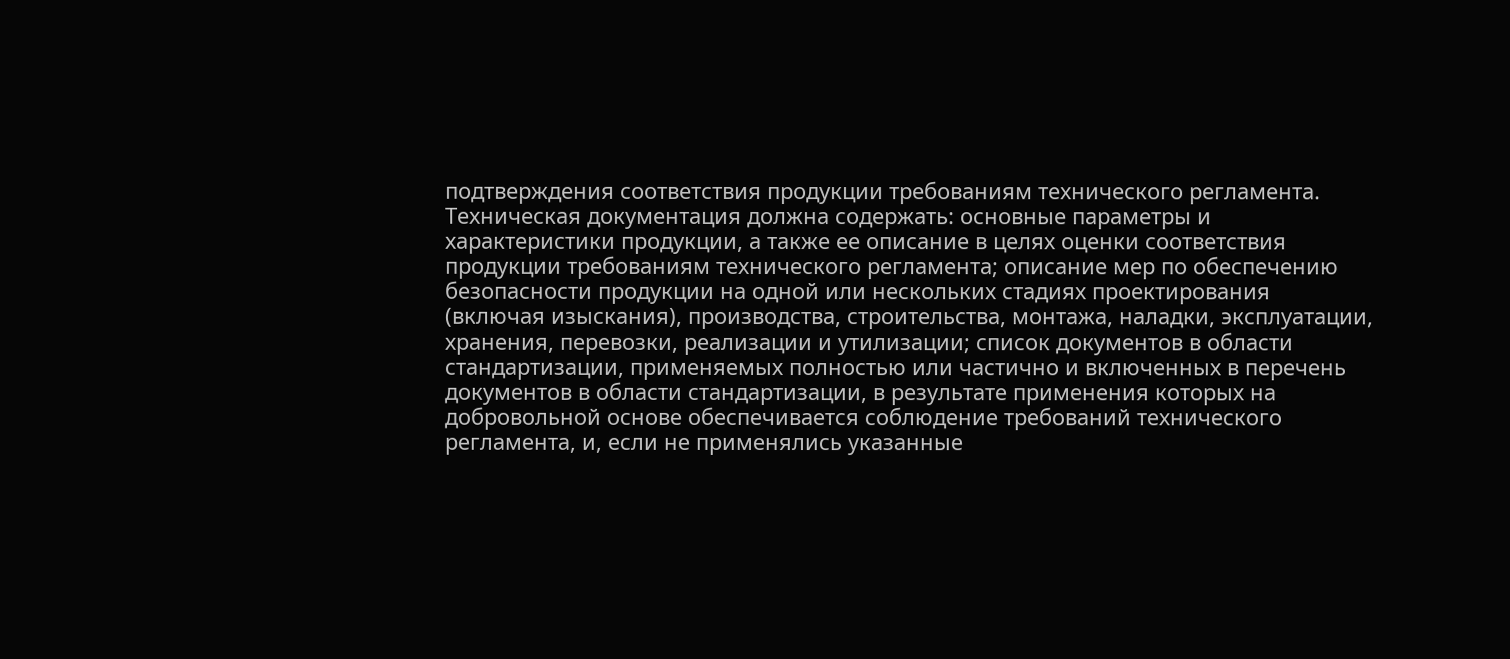подтверждения соответствия продукции требованиям технического регламента. Техническая документация должна содержать: основные параметры и характеристики продукции, а также ее описание в целях оценки соответствия продукции требованиям технического регламента; описание мер по обеспечению безопасности продукции на одной или нескольких стадиях проектирования (включая изыскания), производства, строительства, монтажа, наладки, эксплуатации, хранения, перевозки, реализации и утилизации; список документов в области стандартизации, применяемых полностью или частично и включенных в перечень документов в области стандартизации, в результате применения которых на добровольной основе обеспечивается соблюдение требований технического регламента, и, если не применялись указанные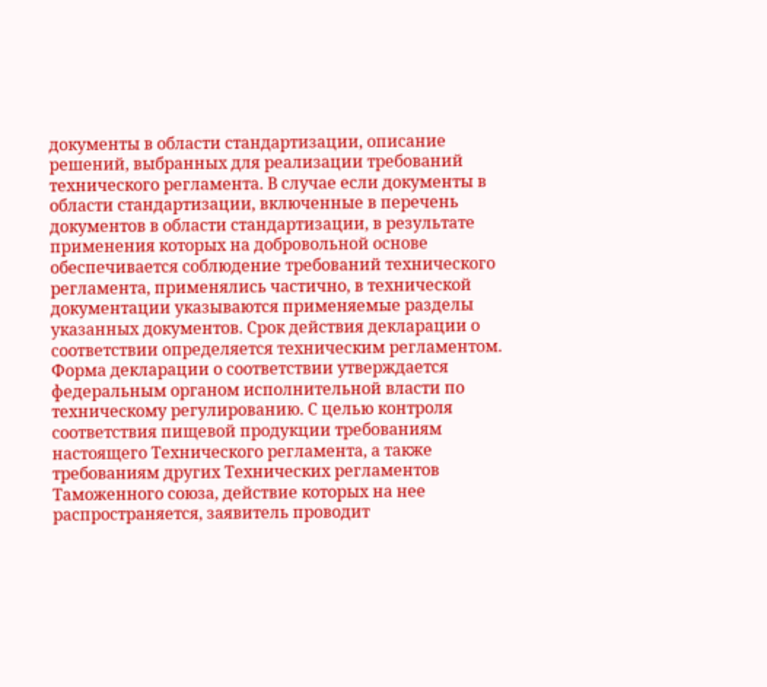документы в области стандартизации, описание решений, выбранных для реализации требований технического регламента. В случае если документы в области стандартизации, включенные в перечень документов в области стандартизации, в результате применения которых на добровольной основе обеспечивается соблюдение требований технического регламента, применялись частично, в технической документации указываются применяемые разделы указанных документов. Срок действия декларации о соответствии определяется техническим регламентом. Форма декларации о соответствии утверждается федеральным органом исполнительной власти по техническому регулированию. С целью контроля соответствия пищевой продукции требованиям настоящего Технического регламента, а также требованиям других Технических регламентов Таможенного союза, действие которых на нее распространяется, заявитель проводит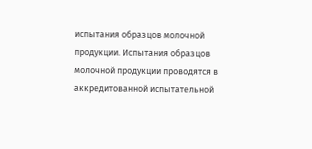испытания образцов молочной продукции. Испытания образцов молочной продукции проводятся в аккредитованной испытательной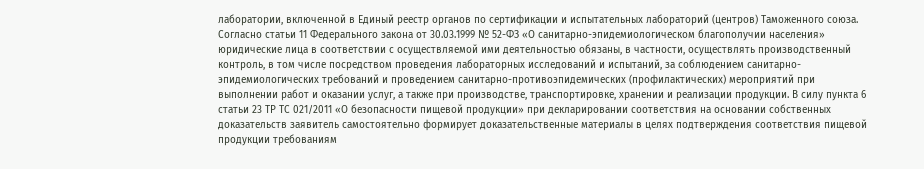лаборатории, включенной в Единый реестр органов по сертификации и испытательных лабораторий (центров) Таможенного союза. Согласно статьи 11 Федерального закона от 30.03.1999 № 52-ФЗ «О санитарно-эпидемиологическом благополучии населения» юридические лица в соответствии с осуществляемой ими деятельностью обязаны, в частности, осуществлять производственный контроль, в том числе посредством проведения лабораторных исследований и испытаний, за соблюдением санитарно-эпидемиологических требований и проведением санитарно-противоэпидемических (профилактических) мероприятий при выполнении работ и оказании услуг, а также при производстве, транспортировке, хранении и реализации продукции. В силу пункта 6 статьи 23 ТР ТС 021/2011 «О безопасности пищевой продукции» при декларировании соответствия на основании собственных доказательств заявитель самостоятельно формирует доказательственные материалы в целях подтверждения соответствия пищевой продукции требованиям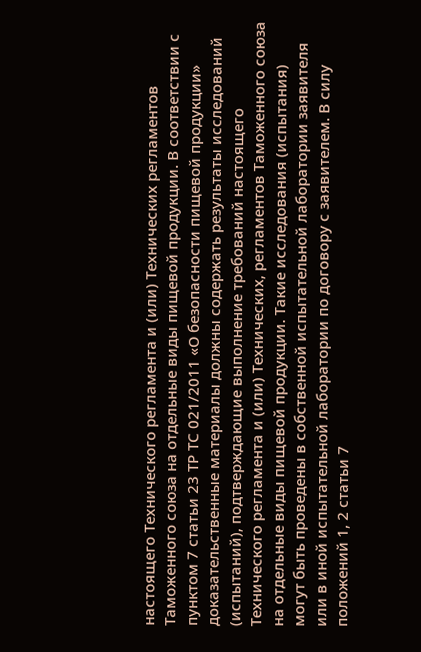настоящего Технического регламента и (или) Технических регламентов Таможенного союза на отдельные виды пищевой продукции. В соответствии с пунктом 7 статьи 23 ТР ТС 021/2011 «О безопасности пищевой продукции» доказательственные материалы должны содержать результаты исследований (испытаний), подтверждающие выполнение требований настоящего Технического регламента и (или) Технических, регламентов Таможенного союза на отдельные виды пищевой продукции. Такие исследования (испытания) могут быть проведены в собственной испытательной лаборатории заявителя или в иной испытательной лаборатории по договору с заявителем. В силу положений 1, 2 статьи 7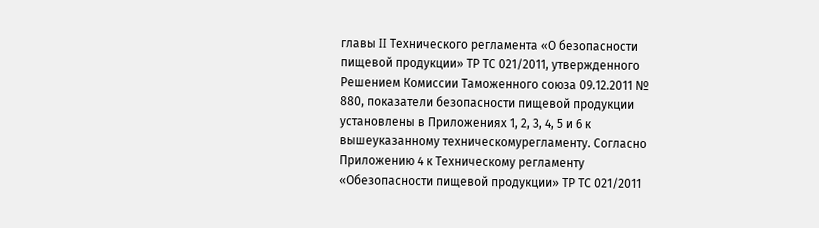главы II Технического регламента «О безопасности пищевой продукции» ТР ТС 021/2011, утвержденного Решением Комиссии Таможенного союза 09.12.2011 № 880, показатели безопасности пищевой продукции установлены в Приложениях 1, 2, 3, 4, 5 и 6 к вышеуказанному техническомурегламенту. Согласно Приложению 4 к Техническому регламенту «Обезопасности пищевой продукции» ТР ТС 021/2011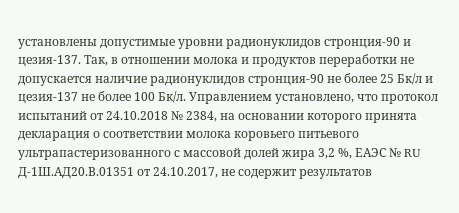установлены допустимые уровни радионуклидов стронция-90 и цезия-137. Так, в отношении молока и продуктов переработки не допускается наличие радионуклидов стронция-90 не более 25 Бк/л и цезия-137 не более 100 Бк/л. Управлением установлено, что протокол испытаний от 24.10.2018 № 2384, на основании которого принята декларация о соответствии молока коровьего питьевого ультрапастеризованного с массовой долей жира 3,2 %, ЕАЭС № RU Д-1Ш.АД20.В.01351 от 24.10.2017, не содержит результатов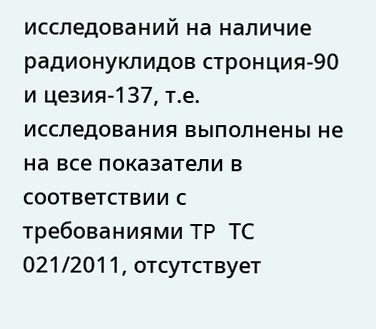исследований на наличие радионуклидов стронция-90 и цезия-137, т.е. исследования выполнены не на все показатели в соответствии с требованиями TP ТС 021/2011, отсутствует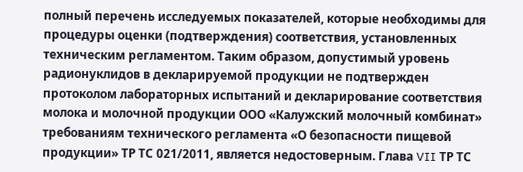полный перечень исследуемых показателей, которые необходимы для процедуры оценки (подтверждения) соответствия, установленных техническим регламентом. Таким образом, допустимый уровень радионуклидов в декларируемой продукции не подтвержден протоколом лабораторных испытаний и декларирование соответствия молока и молочной продукции ООО «Калужский молочный комбинат» требованиям технического регламента «О безопасности пищевой продукции» ТР ТС 021/2011, является недостоверным. Глава VII ТР ТС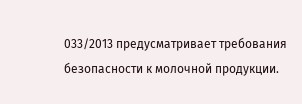033/2013 предусматривает требования безопасности к молочной продукции.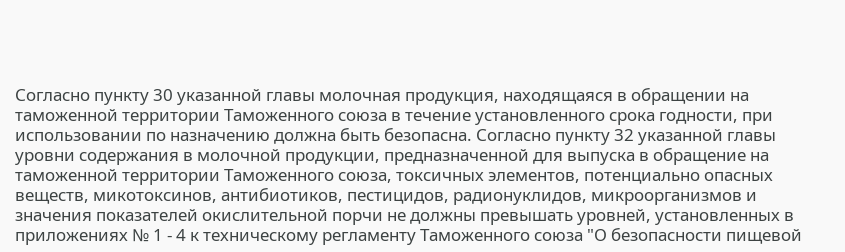Согласно пункту 30 указанной главы молочная продукция, находящаяся в обращении на таможенной территории Таможенного союза в течение установленного срока годности, при использовании по назначению должна быть безопасна. Согласно пункту 32 указанной главы уровни содержания в молочной продукции, предназначенной для выпуска в обращение на таможенной территории Таможенного союза, токсичных элементов, потенциально опасных веществ, микотоксинов, антибиотиков, пестицидов, радионуклидов, микроорганизмов и значения показателей окислительной порчи не должны превышать уровней, установленных в приложениях № 1 - 4 к техническому регламенту Таможенного союза "О безопасности пищевой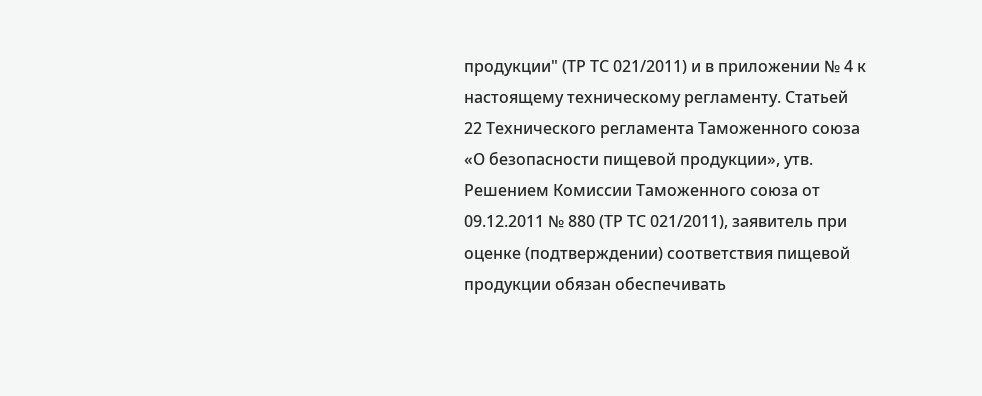продукции" (ТР ТС 021/2011) и в приложении № 4 к настоящему техническому регламенту. Статьей 22 Технического регламента Таможенного союза «О безопасности пищевой продукции», утв. Решением Комиссии Таможенного союза от 09.12.2011 № 880 (ТР ТС 021/2011), заявитель при оценке (подтверждении) соответствия пищевой продукции обязан обеспечивать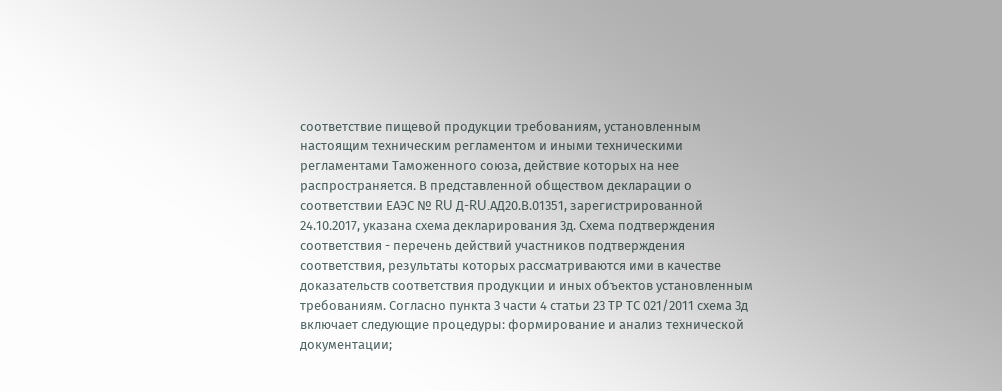соответствие пищевой продукции требованиям, установленным настоящим техническим регламентом и иными техническими регламентами Таможенного союза, действие которых на нее распространяется. В представленной обществом декларации о соответствии ЕАЭС № RU Д-RU.АД20.В.01351, зарегистрированной 24.10.2017, указана схема декларирования 3д. Схема подтверждения соответствия - перечень действий участников подтверждения соответствия, результаты которых рассматриваются ими в качестве доказательств соответствия продукции и иных объектов установленным требованиям. Согласно пункта 3 части 4 статьи 23 ТР ТС 021/2011 схема 3д включает следующие процедуры: формирование и анализ технической документации;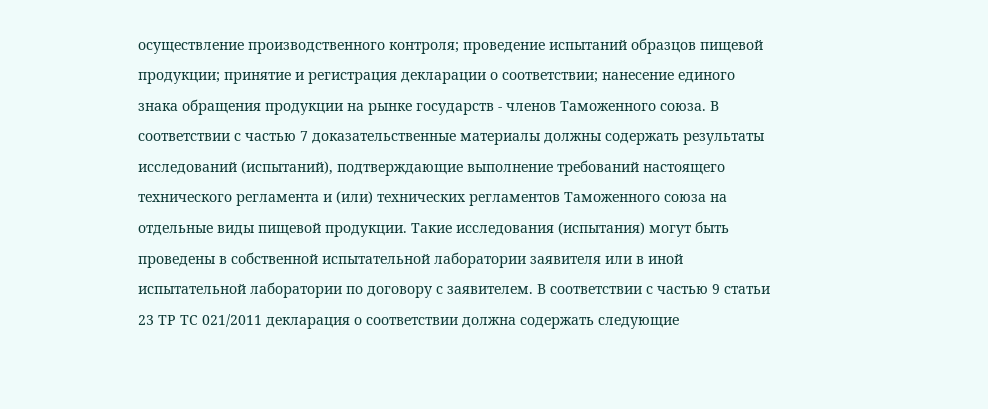осуществление производственного контроля; проведение испытаний образцов пищевой продукции; принятие и регистрация декларации о соответствии; нанесение единого знака обращения продукции на рынке государств - членов Таможенного союза. В соответствии с частью 7 доказательственные материалы должны содержать результаты исследований (испытаний), подтверждающие выполнение требований настоящего технического регламента и (или) технических регламентов Таможенного союза на отдельные виды пищевой продукции. Такие исследования (испытания) могут быть проведены в собственной испытательной лаборатории заявителя или в иной испытательной лаборатории по договору с заявителем. В соответствии с частью 9 статьи 23 ТР ТС 021/2011 декларация о соответствии должна содержать следующие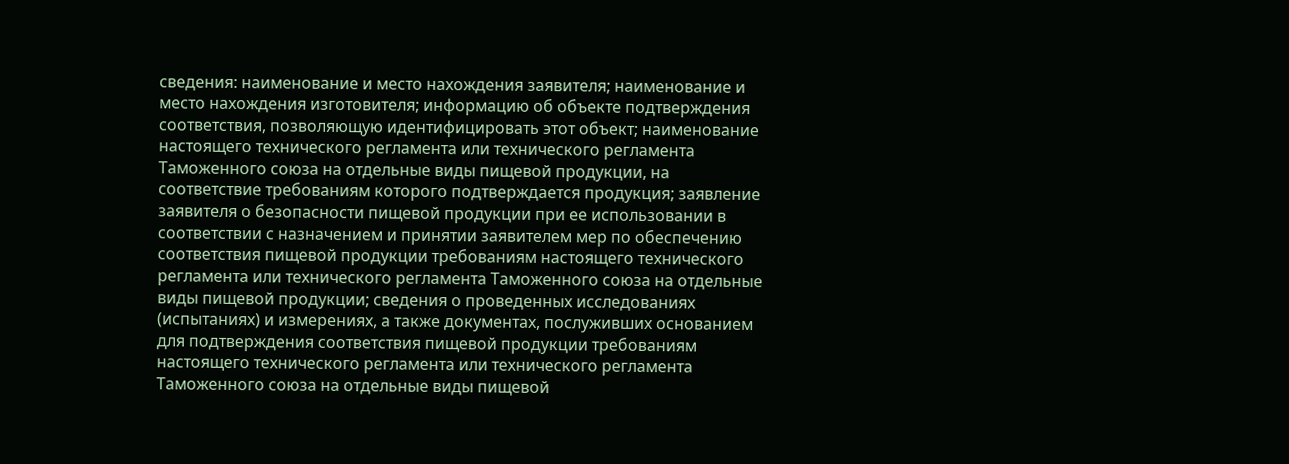сведения: наименование и место нахождения заявителя; наименование и место нахождения изготовителя; информацию об объекте подтверждения соответствия, позволяющую идентифицировать этот объект; наименование настоящего технического регламента или технического регламента Таможенного союза на отдельные виды пищевой продукции, на соответствие требованиям которого подтверждается продукция; заявление заявителя о безопасности пищевой продукции при ее использовании в соответствии с назначением и принятии заявителем мер по обеспечению соответствия пищевой продукции требованиям настоящего технического регламента или технического регламента Таможенного союза на отдельные виды пищевой продукции; сведения о проведенных исследованиях (испытаниях) и измерениях, а также документах, послуживших основанием для подтверждения соответствия пищевой продукции требованиям настоящего технического регламента или технического регламента Таможенного союза на отдельные виды пищевой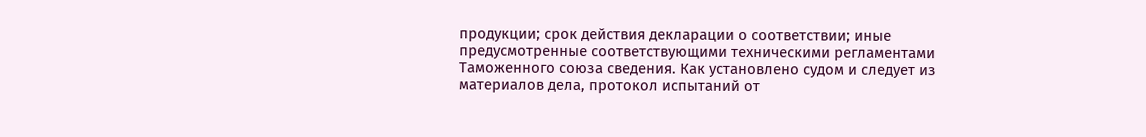продукции; срок действия декларации о соответствии; иные предусмотренные соответствующими техническими регламентами Таможенного союза сведения. Как установлено судом и следует из материалов дела, протокол испытаний от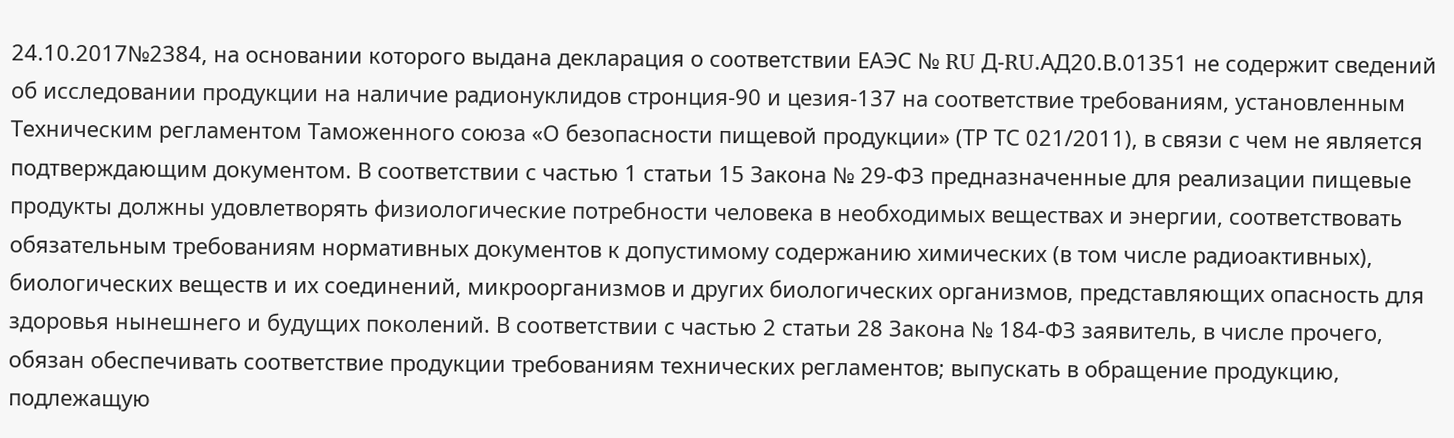24.10.2017№2384, на основании которого выдана декларация о соответствии ЕАЭС № RU Д-RU.АД20.В.01351 не содержит сведений об исследовании продукции на наличие радионуклидов стронция-90 и цезия-137 на соответствие требованиям, установленным Техническим регламентом Таможенного союза «О безопасности пищевой продукции» (ТР ТС 021/2011), в связи с чем не является подтверждающим документом. В соответствии с частью 1 статьи 15 Закона № 29-ФЗ предназначенные для реализации пищевые продукты должны удовлетворять физиологические потребности человека в необходимых веществах и энергии, соответствовать обязательным требованиям нормативных документов к допустимому содержанию химических (в том числе радиоактивных), биологических веществ и их соединений, микроорганизмов и других биологических организмов, представляющих опасность для здоровья нынешнего и будущих поколений. В соответствии с частью 2 статьи 28 Закона № 184-ФЗ заявитель, в числе прочего, обязан обеспечивать соответствие продукции требованиям технических регламентов; выпускать в обращение продукцию, подлежащую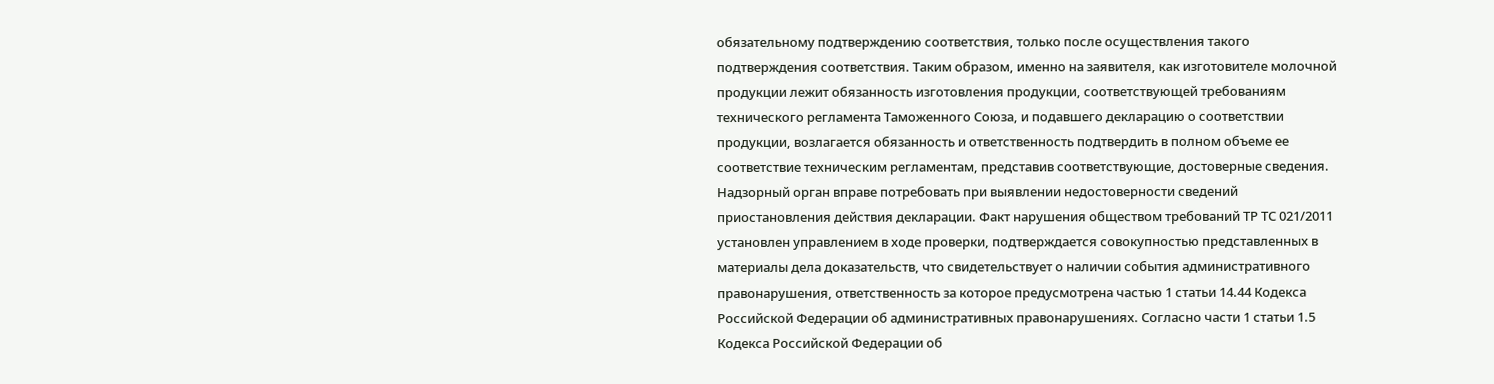обязательному подтверждению соответствия, только после осуществления такого подтверждения соответствия. Таким образом, именно на заявителя, как изготовителе молочной продукции лежит обязанность изготовления продукции, соответствующей требованиям технического регламента Таможенного Союза, и подавшего декларацию о соответствии продукции, возлагается обязанность и ответственность подтвердить в полном объеме ее соответствие техническим регламентам, представив соответствующие, достоверные сведения. Надзорный орган вправе потребовать при выявлении недостоверности сведений приостановления действия декларации. Факт нарушения обществом требований ТР ТС 021/2011 установлен управлением в ходе проверки, подтверждается совокупностью представленных в материалы дела доказательств, что свидетельствует о наличии события административного правонарушения, ответственность за которое предусмотрена частью 1 статьи 14.44 Кодекса Российской Федерации об административных правонарушениях. Согласно части 1 статьи 1.5 Кодекса Российской Федерации об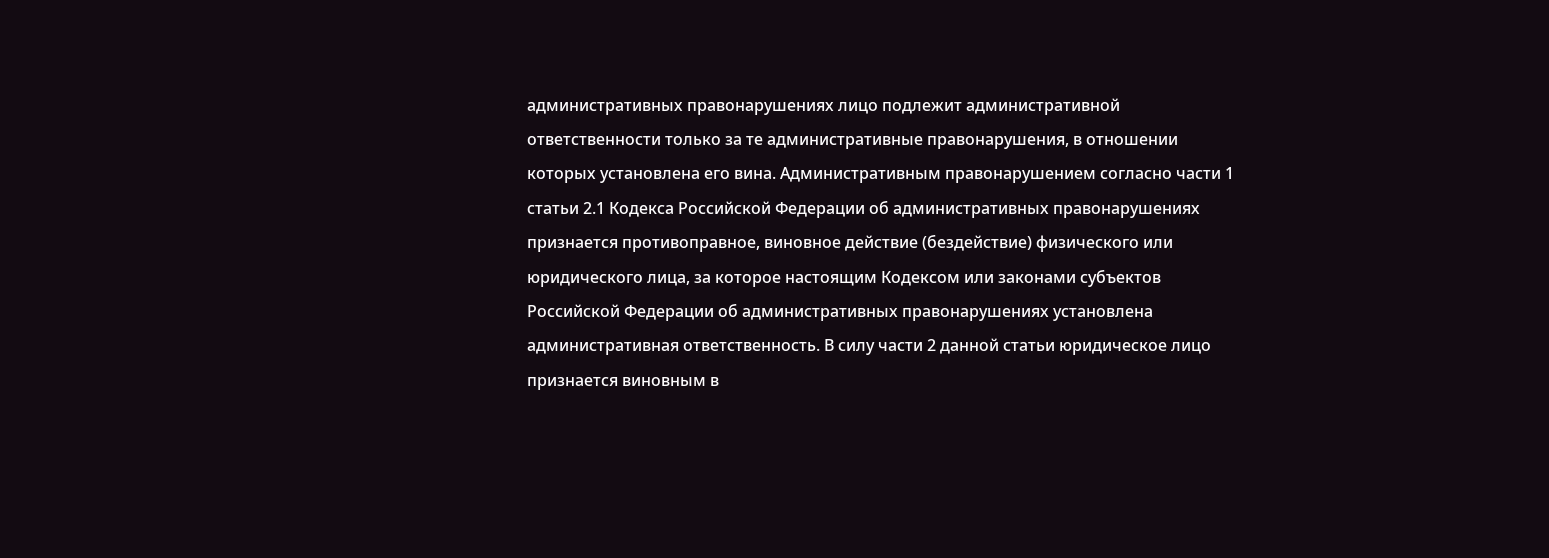административных правонарушениях лицо подлежит административной ответственности только за те административные правонарушения, в отношении которых установлена его вина. Административным правонарушением согласно части 1 статьи 2.1 Кодекса Российской Федерации об административных правонарушениях признается противоправное, виновное действие (бездействие) физического или юридического лица, за которое настоящим Кодексом или законами субъектов Российской Федерации об административных правонарушениях установлена административная ответственность. В силу части 2 данной статьи юридическое лицо признается виновным в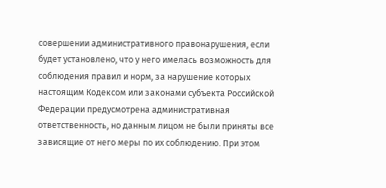совершении административного правонарушения, если будет установлено, что у него имелась возможность для соблюдения правил и норм, за нарушение которых настоящим Кодексом или законами субъекта Российской Федерации предусмотрена административная ответственность, но данным лицом не были приняты все зависящие от него меры по их соблюдению. При этом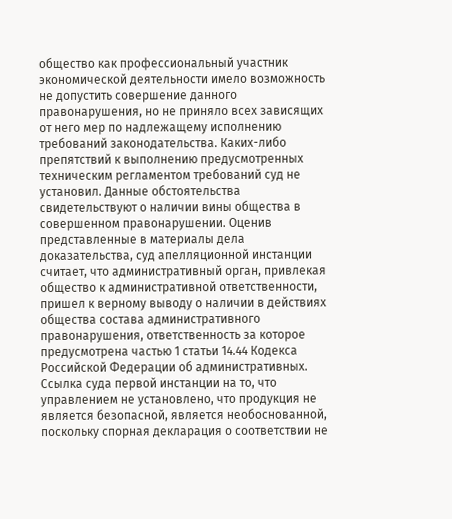общество как профессиональный участник экономической деятельности имело возможность не допустить совершение данного правонарушения, но не приняло всех зависящих от него мер по надлежащему исполнению требований законодательства. Каких-либо препятствий к выполнению предусмотренных техническим регламентом требований суд не установил. Данные обстоятельства свидетельствуют о наличии вины общества в совершенном правонарушении. Оценив представленные в материалы дела доказательства, суд апелляционной инстанции считает, что административный орган, привлекая общество к административной ответственности, пришел к верному выводу о наличии в действиях общества состава административного правонарушения, ответственность за которое предусмотрена частью 1 статьи 14.44 Кодекса Российской Федерации об административных. Ссылка суда первой инстанции на то, что управлением не установлено, что продукция не является безопасной, является необоснованной, поскольку спорная декларация о соответствии не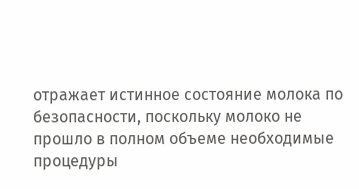отражает истинное состояние молока по безопасности, поскольку молоко не прошло в полном объеме необходимые процедуры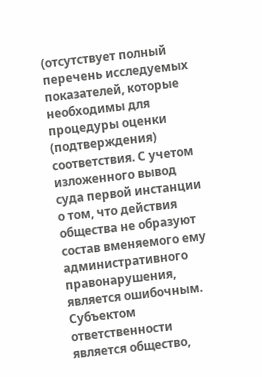(отсутствует полный перечень исследуемых показателей, которые необходимы для процедуры оценки (подтверждения) соответствия. С учетом изложенного вывод суда первой инстанции о том, что действия общества не образуют состав вменяемого ему административного правонарушения, является ошибочным. Субъектом ответственности является общество,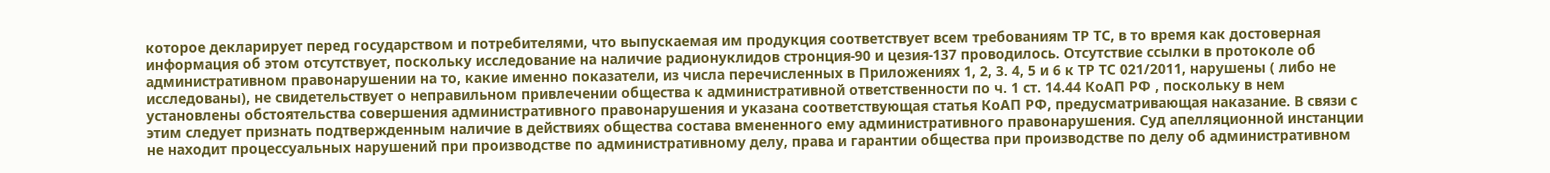которое декларирует перед государством и потребителями, что выпускаемая им продукция соответствует всем требованиям ТР ТС, в то время как достоверная информация об этом отсутствует, поскольку исследование на наличие радионуклидов стронция-90 и цезия-137 проводилось. Отсутствие ссылки в протоколе об административном правонарушении на то, какие именно показатели, из числа перечисленных в Приложениях 1, 2, 3. 4, 5 и 6 к ТР ТС 021/2011, нарушены ( либо не исследованы), не свидетельствует о неправильном привлечении общества к административной ответственности по ч. 1 ст. 14.44 КоАП РФ , поскольку в нем установлены обстоятельства совершения административного правонарушения и указана соответствующая статья КоАП РФ, предусматривающая наказание. В связи с этим следует признать подтвержденным наличие в действиях общества состава вмененного ему административного правонарушения. Суд апелляционной инстанции не находит процессуальных нарушений при производстве по административному делу, права и гарантии общества при производстве по делу об административном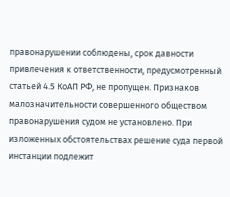правонарушении соблюдены, срок давности привлечения к ответственности, предусмотренный статьей 4.5 КоАП РФ, не пропущен. Признаков малозначительности совершенного обществом правонарушения судом не установлено. При изложенных обстоятельствах решение суда первой инстанции подлежит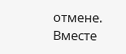отмене. Вместе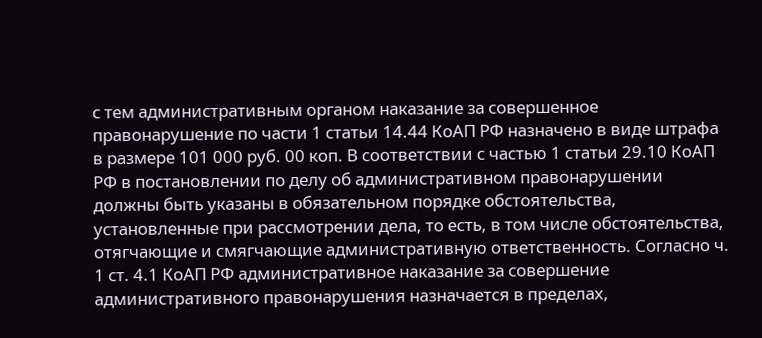с тем административным органом наказание за совершенное правонарушение по части 1 статьи 14.44 КоАП РФ назначено в виде штрафа в размере 101 000 руб. 00 коп. В соответствии с частью 1 статьи 29.10 КоАП РФ в постановлении по делу об административном правонарушении должны быть указаны в обязательном порядке обстоятельства, установленные при рассмотрении дела, то есть, в том числе обстоятельства, отягчающие и смягчающие административную ответственность. Согласно ч. 1 ст. 4.1 КоАП РФ административное наказание за совершение административного правонарушения назначается в пределах,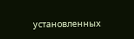установленных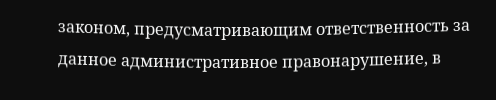законом, предусматривающим ответственность за данное административное правонарушение, в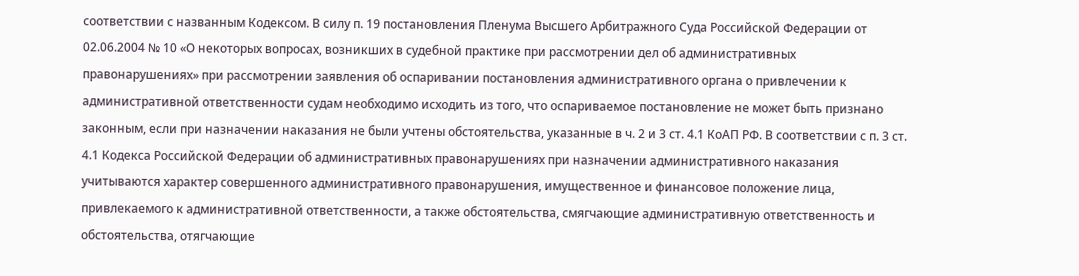соответствии с названным Кодексом. В силу п. 19 постановления Пленума Высшего Арбитражного Суда Российской Федерации от 02.06.2004 № 10 «О некоторых вопросах, возникших в судебной практике при рассмотрении дел об административных правонарушениях» при рассмотрении заявления об оспаривании постановления административного органа о привлечении к административной ответственности судам необходимо исходить из того, что оспариваемое постановление не может быть признано законным, если при назначении наказания не были учтены обстоятельства, указанные в ч. 2 и 3 ст. 4.1 КоАП РФ. В соответствии с п. 3 ст. 4.1 Кодекса Российской Федерации об административных правонарушениях при назначении административного наказания учитываются характер совершенного административного правонарушения, имущественное и финансовое положение лица, привлекаемого к административной ответственности, а также обстоятельства, смягчающие административную ответственность и обстоятельства, отягчающие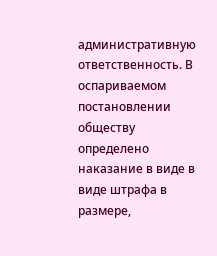административную ответственность. В оспариваемом постановлении обществу определено наказание в виде в виде штрафа в размере,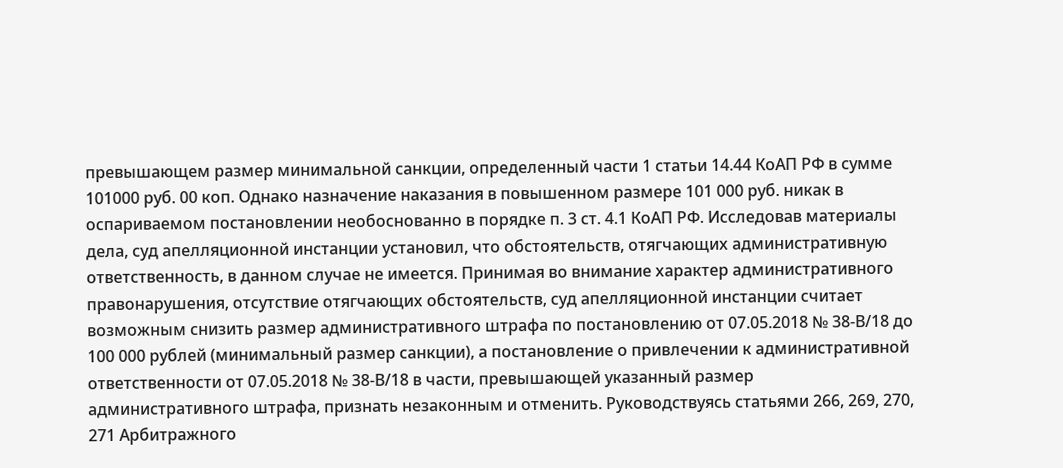превышающем размер минимальной санкции, определенный части 1 статьи 14.44 КоАП РФ в сумме 101000 руб. 00 коп. Однако назначение наказания в повышенном размере 101 000 руб. никак в оспариваемом постановлении необоснованно в порядке п. 3 ст. 4.1 КоАП РФ. Исследовав материалы дела, суд апелляционной инстанции установил, что обстоятельств, отягчающих административную ответственность, в данном случае не имеется. Принимая во внимание характер административного правонарушения, отсутствие отягчающих обстоятельств, суд апелляционной инстанции считает возможным снизить размер административного штрафа по постановлению от 07.05.2018 № 38-В/18 до 100 000 рублей (минимальный размер санкции), а постановление о привлечении к административной ответственности от 07.05.2018 № 38-В/18 в части, превышающей указанный размер административного штрафа, признать незаконным и отменить. Руководствуясь статьями 266, 269, 270, 271 Арбитражного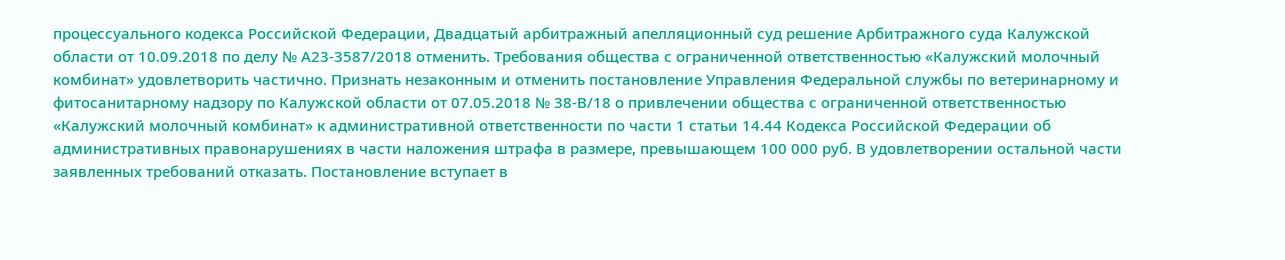процессуального кодекса Российской Федерации, Двадцатый арбитражный апелляционный суд решение Арбитражного суда Калужской области от 10.09.2018 по делу № А23-3587/2018 отменить. Требования общества с ограниченной ответственностью «Калужский молочный комбинат» удовлетворить частично. Признать незаконным и отменить постановление Управления Федеральной службы по ветеринарному и фитосанитарному надзору по Калужской области от 07.05.2018 № 38-В/18 о привлечении общества с ограниченной ответственностью «Калужский молочный комбинат» к административной ответственности по части 1 статьи 14.44 Кодекса Российской Федерации об административных правонарушениях в части наложения штрафа в размере, превышающем 100 000 руб. В удовлетворении остальной части заявленных требований отказать. Постановление вступает в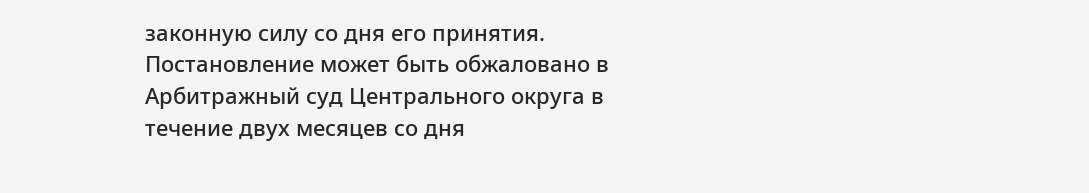законную силу со дня его принятия. Постановление может быть обжаловано в Арбитражный суд Центрального округа в течение двух месяцев со дня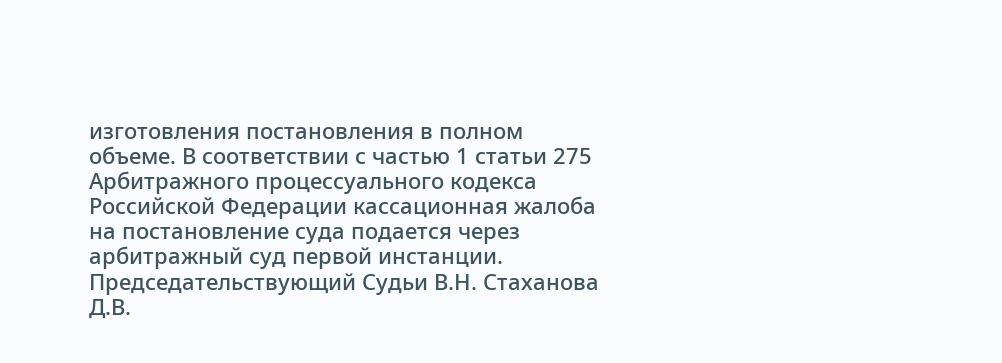изготовления постановления в полном объеме. В соответствии с частью 1 статьи 275 Арбитражного процессуального кодекса Российской Федерации кассационная жалоба на постановление суда подается через арбитражный суд первой инстанции. Председательствующий Судьи В.Н. Стаханова Д.В.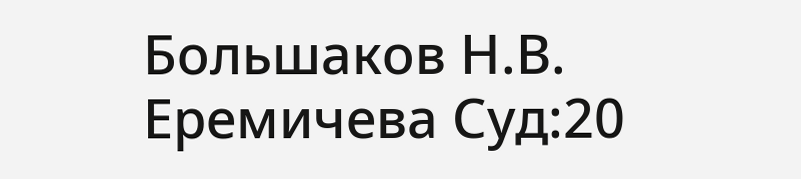Большаков Н.В. Еремичева Суд:20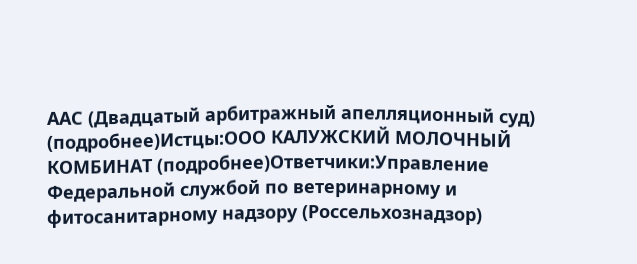ААС (Двадцатый арбитражный апелляционный суд) (подробнее)Истцы:ООО КАЛУЖСКИЙ МОЛОЧНЫЙ КОМБИНАТ (подробнее)Ответчики:Управление Федеральной службой по ветеринарному и фитосанитарному надзору (Россельхознадзор)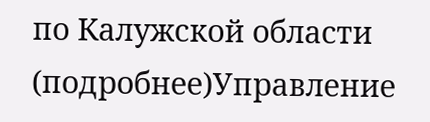по Калужской области (подробнее)Управление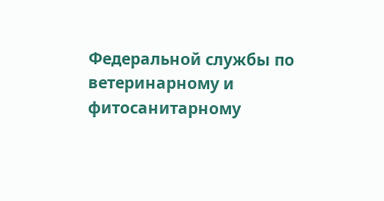Федеральной службы по ветеринарному и фитосанитарному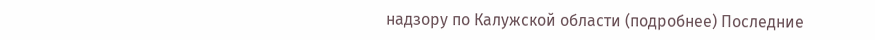надзору по Калужской области (подробнее) Последние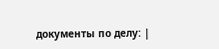документы по делу: |